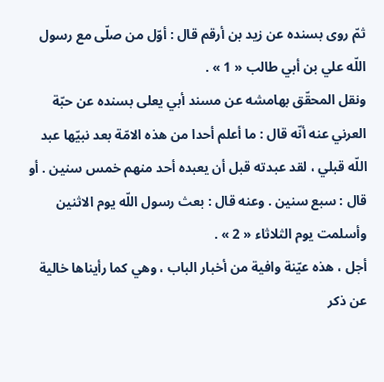ثمّ روى بسنده عن زيد بن أرقم قال : أوّل من صلّى مع رسول اللّه علي بن أبي طالب « 1 » .
ونقل المحقّق بهامشه عن مسند أبي يعلى بسنده عن حبّة العرني عنه أنّه قال : ما أعلم أحدا من هذه الامّة بعد نبيّها عبد اللّه قبلي ، لقد عبدته قبل أن يعبده أحد منهم خمس سنين . أو قال : سبع سنين . وعنه قال : بعث رسول اللّه يوم الاثنين وأسلمت يوم الثلاثاء « 2 » .
أجل ، هذه عيّنة وافية من أخبار الباب ، وهي كما رأيناها خالية عن ذكر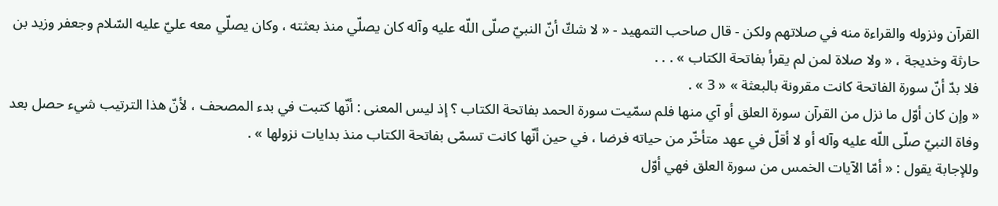القرآن ونزوله والقراءة منه في صلاتهم ولكن - قال صاحب التمهيد - « لا شكّ أنّ النبيّ صلّى اللّه عليه وآله كان يصلّي منذ بعثته ، وكان يصلّي معه عليّ عليه السّلام وجعفر وزيد بن حارثة وخديجة ، « ولا صلاة لمن لم يقرأ بفاتحة الكتاب » . . .
فلا بدّ أنّ سورة الفاتحة كانت مقرونة بالبعثة » « 3 » .
« وإن كان أوّل ما نزل من القرآن سورة العلق أو آي منها فلم سمّيت سورة الحمد بفاتحة الكتاب ؟ إذ ليس المعنى : أنّها كتبت في بدء المصحف ، لأنّ هذا الترتيب شيء حصل بعد وفاة النبيّ صلّى اللّه عليه وآله أو لا أقلّ في عهد متأخّر من حياته فرضا ، في حين أنّها كانت تسمّى بفاتحة الكتاب منذ بدايات نزولها » .
وللإجابة يقول : « أمّا الآيات الخمس من سورة العلق فهي أوّل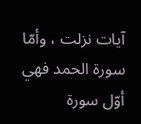آيات نزلت ، وأمّا سورة الحمد فهي أوّل سورة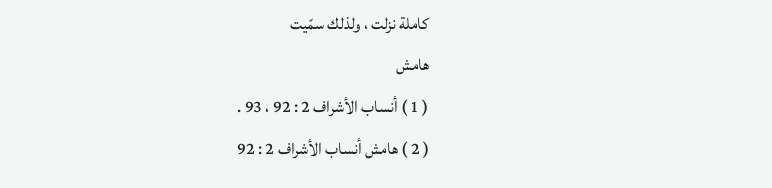كاملة نزلت ، ولذلك سمّيت
هامش
( 1 ) أنساب الأشراف 2 : 92 ، 93 .
( 2 ) هامش أنساب الأشراف 2 : 92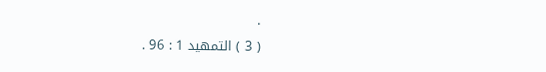.
( 3 ) التمهيد 1 : 96 .